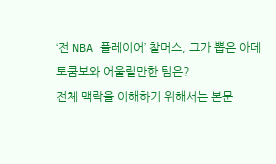‘전 NBA 플레이어’ 찰머스, 그가 뽑은 아데토쿰보와 어울릴만한 팀은?
전체 맥락을 이해하기 위해서는 본문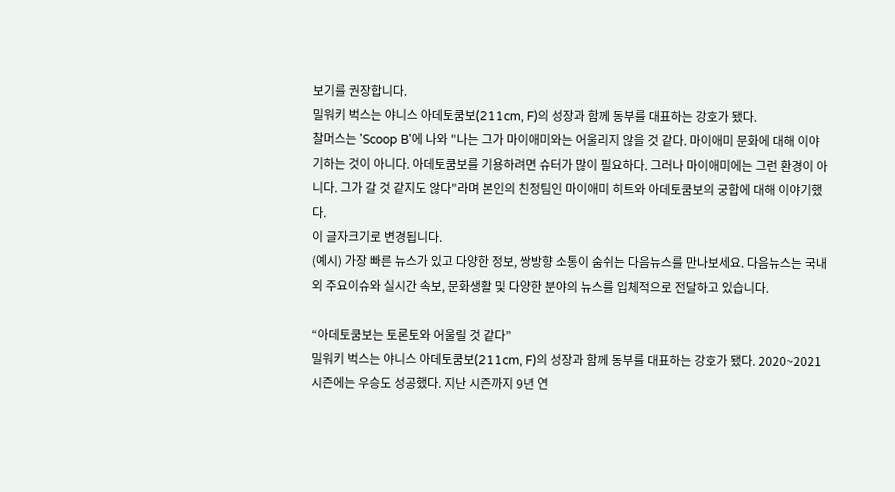보기를 권장합니다.
밀워키 벅스는 야니스 아데토쿰보(211cm, F)의 성장과 함께 동부를 대표하는 강호가 됐다.
찰머스는 'Scoop B'에 나와 "나는 그가 마이애미와는 어울리지 않을 것 같다. 마이애미 문화에 대해 이야기하는 것이 아니다. 아데토쿰보를 기용하려면 슈터가 많이 필요하다. 그러나 마이애미에는 그런 환경이 아니다. 그가 갈 것 같지도 않다"라며 본인의 친정팀인 마이애미 히트와 아데토쿰보의 궁합에 대해 이야기했다.
이 글자크기로 변경됩니다.
(예시) 가장 빠른 뉴스가 있고 다양한 정보, 쌍방향 소통이 숨쉬는 다음뉴스를 만나보세요. 다음뉴스는 국내외 주요이슈와 실시간 속보, 문화생활 및 다양한 분야의 뉴스를 입체적으로 전달하고 있습니다.

“아데토쿰보는 토론토와 어울릴 것 같다”
밀워키 벅스는 야니스 아데토쿰보(211cm, F)의 성장과 함께 동부를 대표하는 강호가 됐다. 2020~2021시즌에는 우승도 성공했다. 지난 시즌까지 9년 연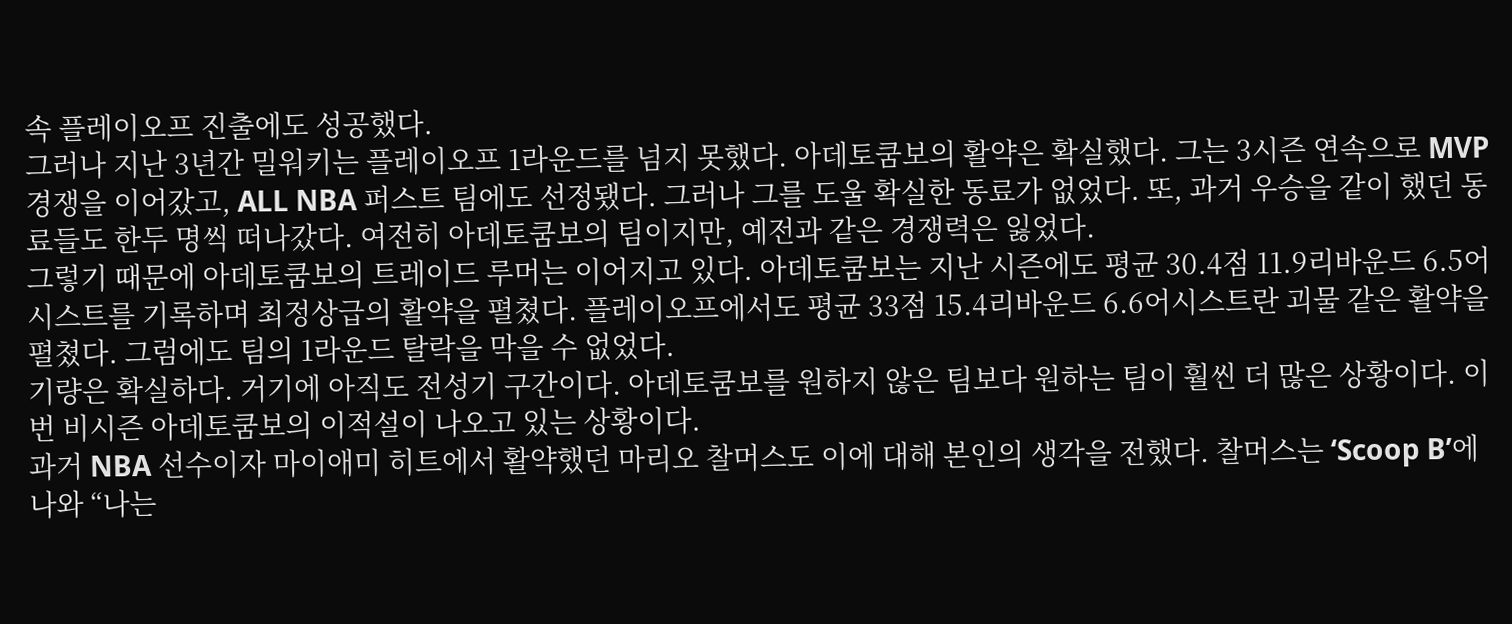속 플레이오프 진출에도 성공했다.
그러나 지난 3년간 밀워키는 플레이오프 1라운드를 넘지 못했다. 아데토쿰보의 활약은 확실했다. 그는 3시즌 연속으로 MVP 경쟁을 이어갔고, ALL NBA 퍼스트 팀에도 선정됐다. 그러나 그를 도울 확실한 동료가 없었다. 또, 과거 우승을 같이 했던 동료들도 한두 명씩 떠나갔다. 여전히 아데토쿰보의 팀이지만, 예전과 같은 경쟁력은 잃었다.
그렇기 때문에 아데토쿰보의 트레이드 루머는 이어지고 있다. 아데토쿰보는 지난 시즌에도 평균 30.4점 11.9리바운드 6.5어시스트를 기록하며 최정상급의 활약을 펼쳤다. 플레이오프에서도 평균 33점 15.4리바운드 6.6어시스트란 괴물 같은 활약을 펼쳤다. 그럼에도 팀의 1라운드 탈락을 막을 수 없었다.
기량은 확실하다. 거기에 아직도 전성기 구간이다. 아데토쿰보를 원하지 않은 팀보다 원하는 팀이 훨씬 더 많은 상황이다. 이번 비시즌 아데토쿰보의 이적설이 나오고 있는 상황이다.
과거 NBA 선수이자 마이애미 히트에서 활약했던 마리오 찰머스도 이에 대해 본인의 생각을 전했다. 찰머스는 ‘Scoop B’에 나와 “나는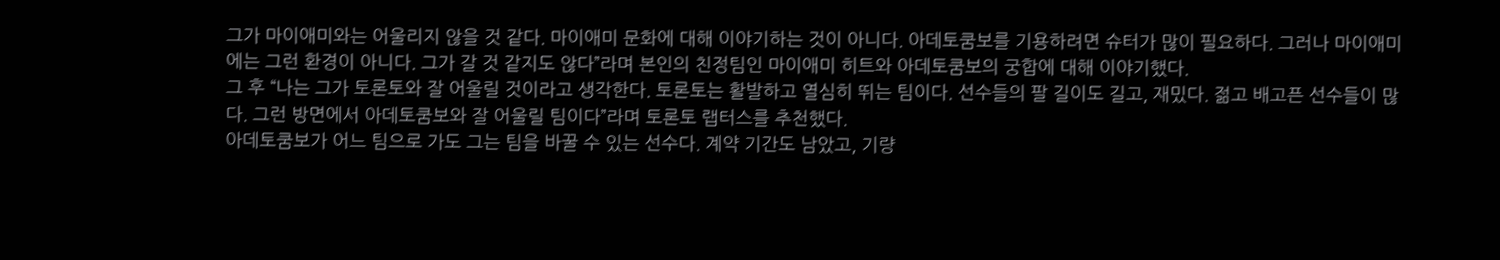그가 마이애미와는 어울리지 않을 것 같다. 마이애미 문화에 대해 이야기하는 것이 아니다. 아데토쿰보를 기용하려면 슈터가 많이 필요하다. 그러나 마이애미에는 그런 환경이 아니다. 그가 갈 것 같지도 않다”라며 본인의 친정팀인 마이애미 히트와 아데토쿰보의 궁합에 대해 이야기했다.
그 후 “나는 그가 토론토와 잘 어울릴 것이라고 생각한다. 토론토는 활발하고 열심히 뛰는 팀이다. 선수들의 팔 길이도 길고, 재밌다. 젊고 배고픈 선수들이 많다. 그런 방면에서 아데토쿰보와 잘 어울릴 팀이다”라며 토론토 랩터스를 추천했다.
아데토쿰보가 어느 팀으로 가도 그는 팀을 바꿀 수 있는 선수다. 계약 기간도 남았고, 기량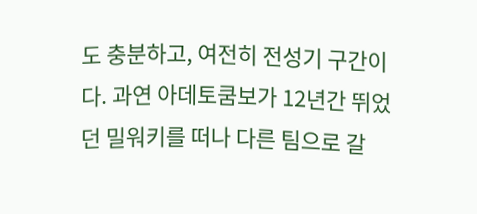도 충분하고, 여전히 전성기 구간이다. 과연 아데토쿰보가 12년간 뛰었던 밀워키를 떠나 다른 팀으로 갈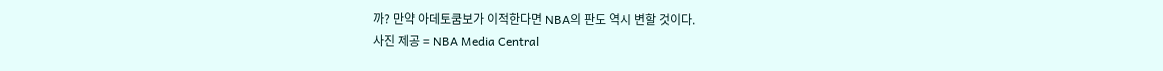까? 만약 아데토쿰보가 이적한다면 NBA의 판도 역시 변할 것이다.
사진 제공 = NBA Media Central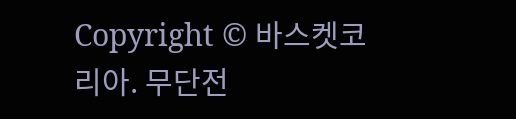Copyright © 바스켓코리아. 무단전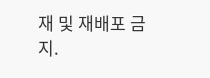재 및 재배포 금지.